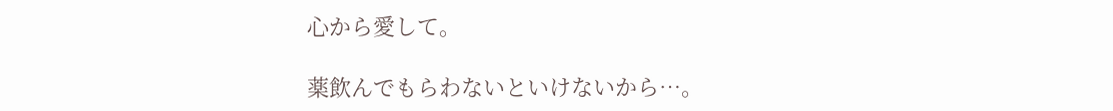心から愛して。

薬飲んでもらわないといけないから…。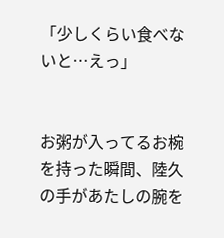「少しくらい食べないと…えっ」


お粥が入ってるお椀を持った瞬間、陸久の手があたしの腕を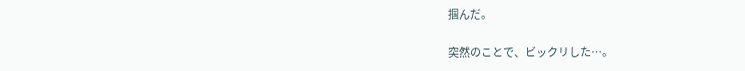掴んだ。

突然のことで、ビックリした…。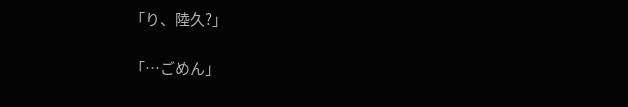「り、陸久?」

「…ごめん」